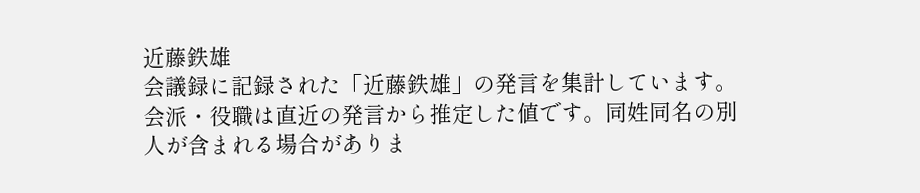近藤鉄雄
会議録に記録された「近藤鉄雄」の発言を集計しています。会派・役職は直近の発言から推定した値です。同姓同名の別人が含まれる場合がありま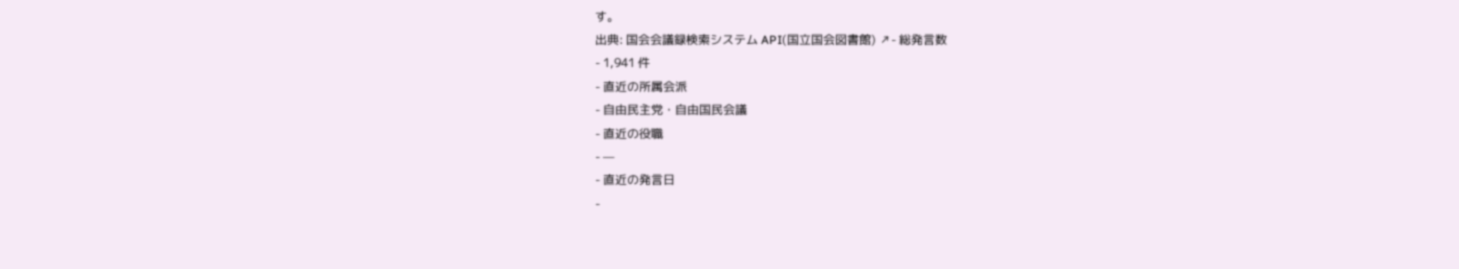す。
出典: 国会会議録検索システム API(国立国会図書館) ↗- 総発言数
- 1,941 件
- 直近の所属会派
- 自由民主党・自由国民会議
- 直近の役職
- —
- 直近の発言日
-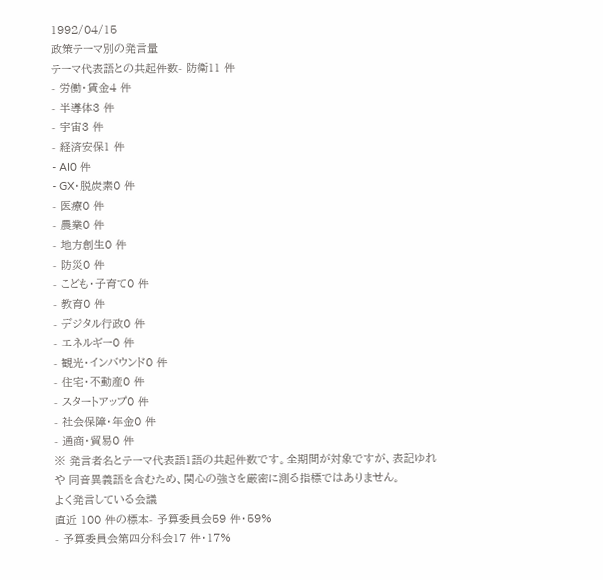1992/04/15
政策テーマ別の発言量
テーマ代表語との共起件数- 防衛11 件
- 労働・賃金4 件
- 半導体3 件
- 宇宙3 件
- 経済安保1 件
- AI0 件
- GX・脱炭素0 件
- 医療0 件
- 農業0 件
- 地方創生0 件
- 防災0 件
- こども・子育て0 件
- 教育0 件
- デジタル行政0 件
- エネルギー0 件
- 観光・インバウンド0 件
- 住宅・不動産0 件
- スタートアップ0 件
- 社会保障・年金0 件
- 通商・貿易0 件
※ 発言者名とテーマ代表語1語の共起件数です。全期間が対象ですが、表記ゆれや 同音異義語を含むため、関心の強さを厳密に測る指標ではありません。
よく発言している会議
直近 100 件の標本- 予算委員会59 件・59%
- 予算委員会第四分科会17 件・17%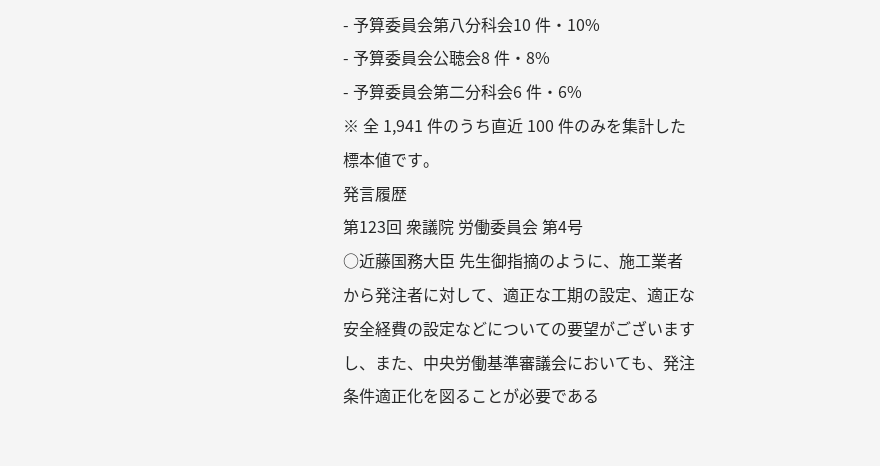- 予算委員会第八分科会10 件・10%
- 予算委員会公聴会8 件・8%
- 予算委員会第二分科会6 件・6%
※ 全 1,941 件のうち直近 100 件のみを集計した標本値です。
発言履歴
第123回 衆議院 労働委員会 第4号
○近藤国務大臣 先生御指摘のように、施工業者から発注者に対して、適正な工期の設定、適正な安全経費の設定などについての要望がございますし、また、中央労働基準審議会においても、発注条件適正化を図ることが必要である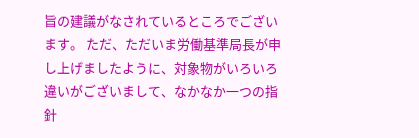旨の建議がなされているところでございます。 ただ、ただいま労働基準局長が申し上げましたように、対象物がいろいろ違いがございまして、なかなか一つの指針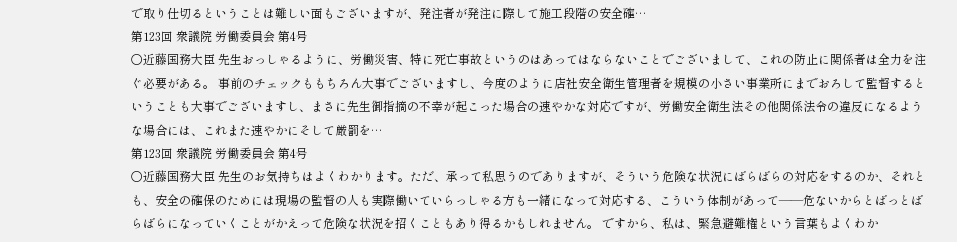で取り仕切るということは難しい面もございますが、発注者が発注に際して施工段階の安全確…
第123回 衆議院 労働委員会 第4号
○近藤国務大臣 先生おっしゃるように、労働災害、特に死亡事故というのはあってはならないことでございまして、これの防止に関係者は全力を注ぐ必要がある。 事前のチェックももちろん大事でございますし、今度のように店社安全衛生管理者を規模の小さい事業所にまでおろして監督するということも大事でございますし、まさに先生御指摘の不幸が起こった場合の速やかな対応ですが、労働安全衛生法その他関係法令の違反になるような場合には、これまた速やかにそして厳罰を…
第123回 衆議院 労働委員会 第4号
○近藤国務大臣 先生のお気持ちはよくわかります。ただ、承って私思うのでありますが、そういう危険な状況にばらばらの対応をするのか、それとも、安全の確保のためには現場の監督の人も実際働いていらっしゃる方も一緒になって対応する、こういう体制があって——危ないからとばっとばらばらになっていくことがかえって危険な状況を招くこともあり得るかもしれません。 ですから、私は、緊急避難権という言葉もよくわか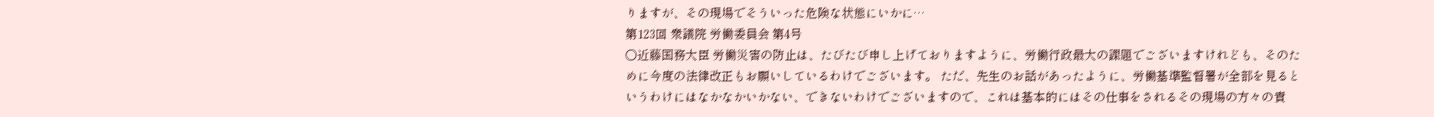りますが、その現場でそういった危険な状態にいかに…
第123回 衆議院 労働委員会 第4号
○近藤国務大臣 労働災害の防止は、たびたび申し上げておりますように、労働行政最大の課題でございますけれども、そのために今度の法律改正もお願いしているわけでございます。 ただ、先生のお話があったように、労働基準監督署が全部を見るというわけにはなかなかいかない、できないわけでございますので、これは基本的にはその仕事をされるその現場の方々の責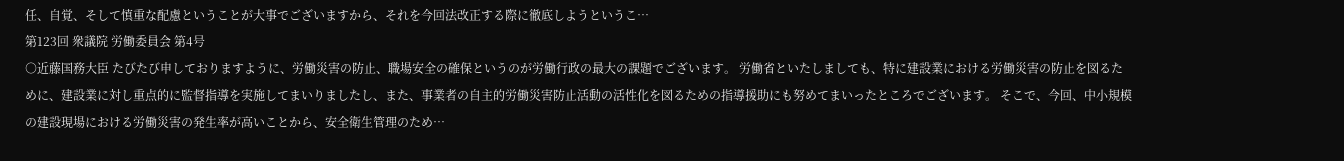任、自覚、そして慎重な配慮ということが大事でございますから、それを今回法改正する際に徹底しようというこ…
第123回 衆議院 労働委員会 第4号
○近藤国務大臣 たびたび申しておりますように、労働災害の防止、職場安全の確保というのが労働行政の最大の課題でございます。 労働省といたしましても、特に建設業における労働災害の防止を図るために、建設業に対し重点的に監督指導を実施してまいりましたし、また、事業者の自主的労働災害防止活動の活性化を図るための指導援助にも努めてまいったところでございます。 そこで、今回、中小規模の建設現場における労働災害の発生率が高いことから、安全衛生管理のため…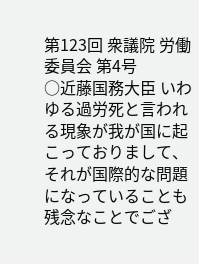第123回 衆議院 労働委員会 第4号
○近藤国務大臣 いわゆる過労死と言われる現象が我が国に起こっておりまして、それが国際的な問題になっていることも残念なことでござ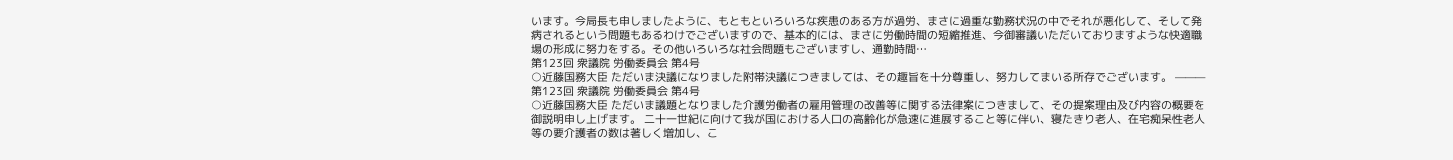います。今局長も申しましたように、もともといろいろな疾患のある方が過労、まさに過重な勤務状況の中でそれが悪化して、そして発病されるという問題もあるわけでございますので、基本的には、まさに労働時間の短縮推進、今御審議いただいておりますような快適職場の形成に努力をする。その他いろいろな社会問題もございますし、通勤時間…
第123回 衆議院 労働委員会 第4号
○近藤国務大臣 ただいま決議になりました附帯決議につきましては、その趣旨を十分尊重し、努力してまいる所存でございます。 ———
第123回 衆議院 労働委員会 第4号
○近藤国務大臣 ただいま議題となりました介護労働者の雇用管理の改善等に関する法律案につきまして、その提案理由及び内容の概要を御説明申し上げます。 二十一世紀に向けて我が国における人口の高齢化が急速に進展すること等に伴い、寝たきり老人、在宅痴呆性老人等の要介護者の数は著しく増加し、こ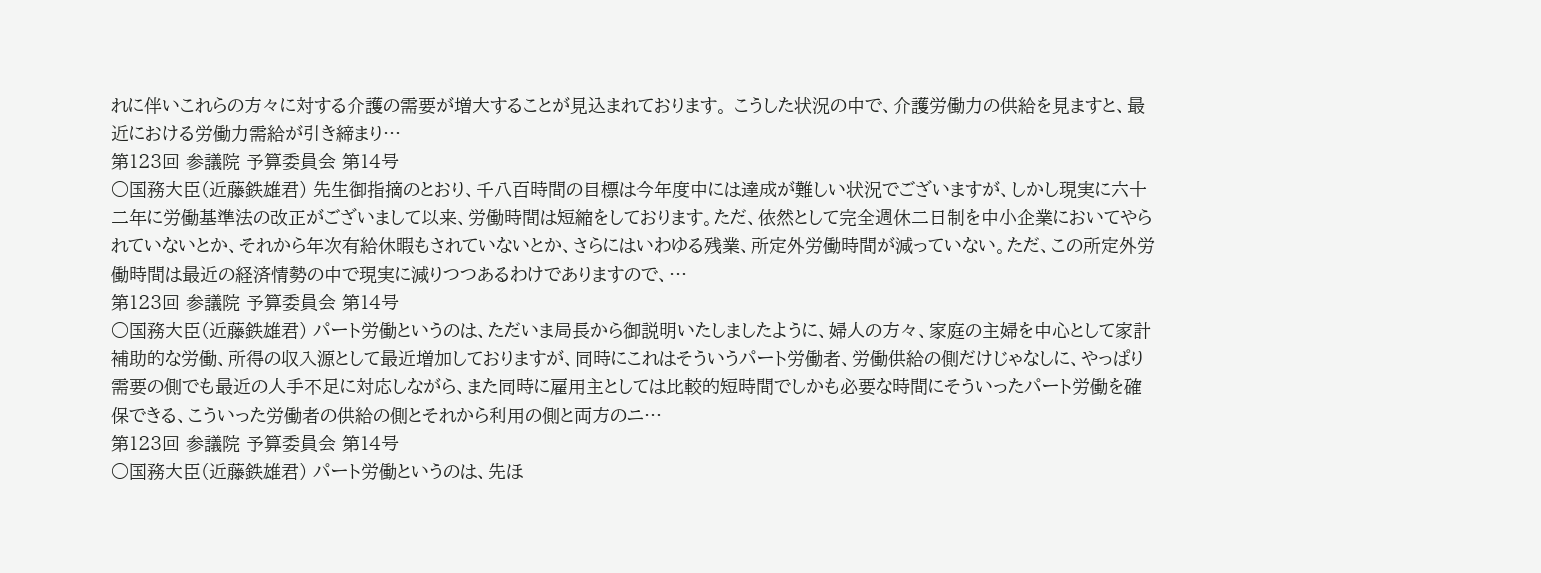れに伴いこれらの方々に対する介護の需要が増大することが見込まれております。 こうした状況の中で、介護労働力の供給を見ますと、最近における労働力需給が引き締まり…
第123回 参議院 予算委員会 第14号
○国務大臣(近藤鉄雄君) 先生御指摘のとおり、千八百時間の目標は今年度中には達成が難しい状況でございますが、しかし現実に六十二年に労働基準法の改正がございまして以来、労働時間は短縮をしております。ただ、依然として完全週休二日制を中小企業においてやられていないとか、それから年次有給休暇もされていないとか、さらにはいわゆる残業、所定外労働時間が減っていない。ただ、この所定外労働時間は最近の経済情勢の中で現実に減りつつあるわけでありますので、…
第123回 参議院 予算委員会 第14号
○国務大臣(近藤鉄雄君) パート労働というのは、ただいま局長から御説明いたしましたように、婦人の方々、家庭の主婦を中心として家計補助的な労働、所得の収入源として最近増加しておりますが、同時にこれはそういうパート労働者、労働供給の側だけじゃなしに、やっぱり需要の側でも最近の人手不足に対応しながら、また同時に雇用主としては比較的短時間でしかも必要な時間にそういったパート労働を確保できる、こういった労働者の供給の側とそれから利用の側と両方のニ…
第123回 参議院 予算委員会 第14号
○国務大臣(近藤鉄雄君) パート労働というのは、先ほ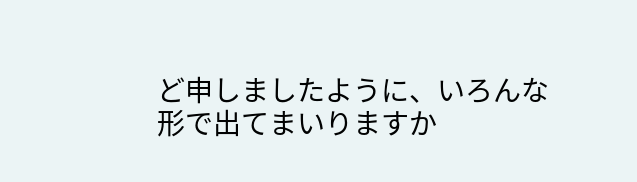ど申しましたように、いろんな形で出てまいりますか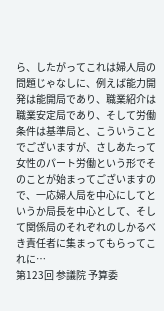ら、したがってこれは婦人局の問題じゃなしに、例えば能力開発は能開局であり、職業紹介は職業安定局であり、そして労働条件は基準局と、こういうことでございますが、さしあたって女性のパート労働という形でそのことが始まってございますので、一応婦人局を中心にしてというか局長を中心として、そして関係局のそれぞれのしかるべき責任者に集まってもらってこれに…
第123回 参議院 予算委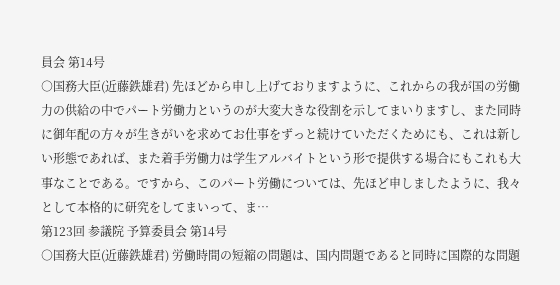員会 第14号
○国務大臣(近藤鉄雄君) 先ほどから申し上げておりますように、これからの我が国の労働力の供給の中でパート労働力というのが大変大きな役割を示してまいりますし、また同時に御年配の方々が生きがいを求めてお仕事をずっと続けていただくためにも、これは新しい形態であれば、また着手労働力は学生アルバイトという形で提供する場合にもこれも大事なことである。ですから、このパート労働については、先ほど申しましたように、我々として本格的に研究をしてまいって、ま…
第123回 参議院 予算委員会 第14号
○国務大臣(近藤鉄雄君) 労働時間の短縮の問題は、国内問題であると同時に国際的な問題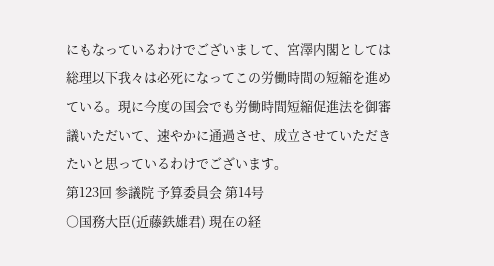にもなっているわけでございまして、宮澤内閣としては総理以下我々は必死になってこの労働時間の短縮を進めている。現に今度の国会でも労働時間短縮促進法を御審議いただいて、速やかに通過させ、成立させていただきたいと思っているわけでございます。
第123回 参議院 予算委員会 第14号
○国務大臣(近藤鉄雄君) 現在の経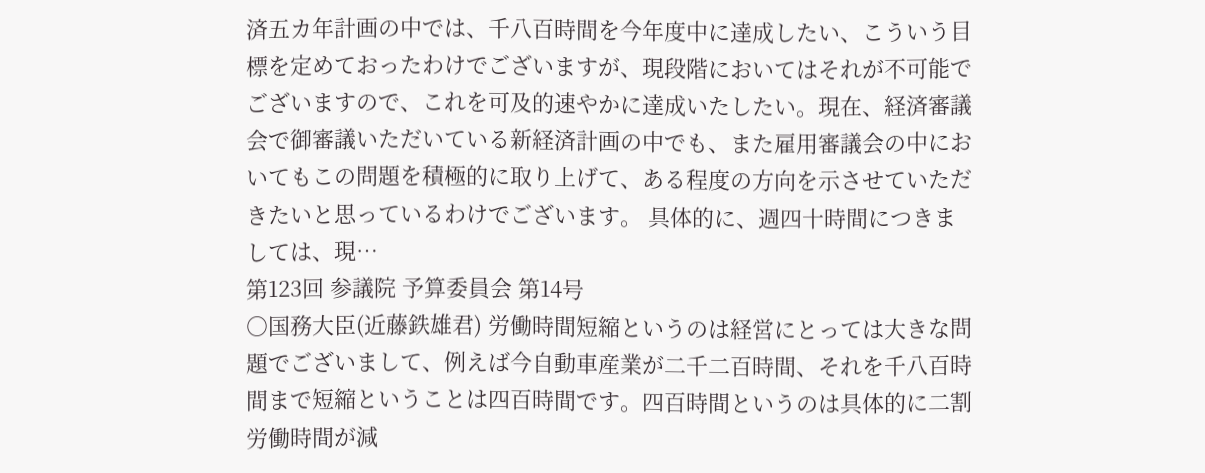済五カ年計画の中では、千八百時間を今年度中に達成したい、こういう目標を定めておったわけでございますが、現段階においてはそれが不可能でございますので、これを可及的速やかに達成いたしたい。現在、経済審議会で御審議いただいている新経済計画の中でも、また雇用審議会の中においてもこの問題を積極的に取り上げて、ある程度の方向を示させていただきたいと思っているわけでございます。 具体的に、週四十時間につきましては、現…
第123回 参議院 予算委員会 第14号
○国務大臣(近藤鉄雄君) 労働時間短縮というのは経営にとっては大きな問題でございまして、例えば今自動車産業が二千二百時間、それを千八百時間まで短縮ということは四百時間です。四百時間というのは具体的に二割労働時間が減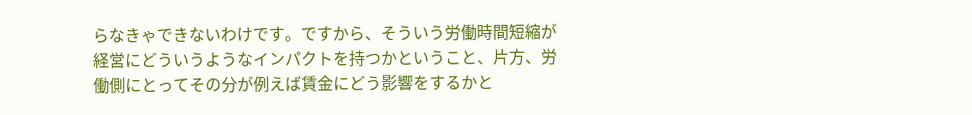らなきゃできないわけです。ですから、そういう労働時間短縮が経営にどういうようなインパクトを持つかということ、片方、労働側にとってその分が例えば賃金にどう影響をするかと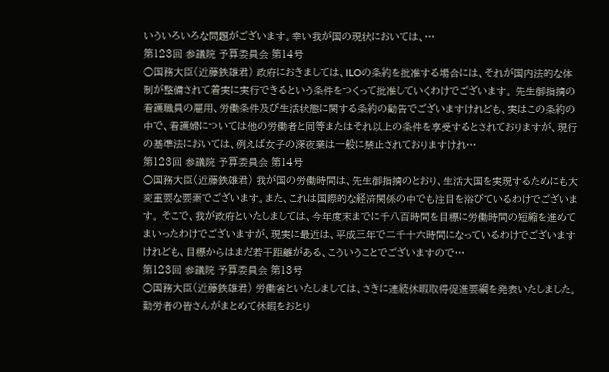いういろいろな問題がございます。幸い我が国の現状においては、…
第123回 参議院 予算委員会 第14号
○国務大臣(近藤鉄雄君) 政府におきましては、ILOの条約を批准する場合には、それが国内法的な体制が整備されて着実に実行できるという条件をつくって批准していくわけでございます。 先生御指摘の看護職員の雇用、労働条件及び生活状態に関する条約の勧告でございますけれども、実はこの条約の中で、看護婦については他の労働者と同等またはそれ以上の条件を享受するとされておりますが、現行の基準法においては、例えば女子の深夜業は一般に禁止されておりますけれ…
第123回 参議院 予算委員会 第14号
○国務大臣(近藤鉄雄君) 我が国の労働時間は、先生御指摘のとおり、生活大国を実現するためにも大変重要な要素でございます。また、これは国際的な経済関係の中でも注目を浴びているわけでございます。 そこで、我が政府といたしましては、今年度末までに千八百時間を目標に労働時間の短縮を進めてまいったわけでございますが、現実に最近は、平成三年で二千十六時間になっているわけでございますけれども、目標からはまだ若干距離がある、こういうことでございますので…
第123回 参議院 予算委員会 第13号
○国務大臣(近藤鉄雄君) 労働省といたしましては、さきに連続休暇取得促進要綱を発表いたしました。勤労者の皆さんがまとめて休暇をおとり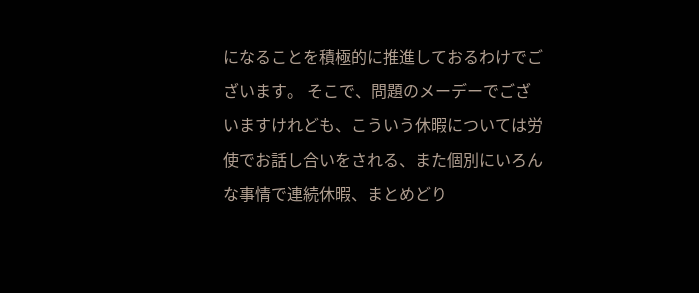になることを積極的に推進しておるわけでございます。 そこで、問題のメーデーでございますけれども、こういう休暇については労使でお話し合いをされる、また個別にいろんな事情で連続休暇、まとめどり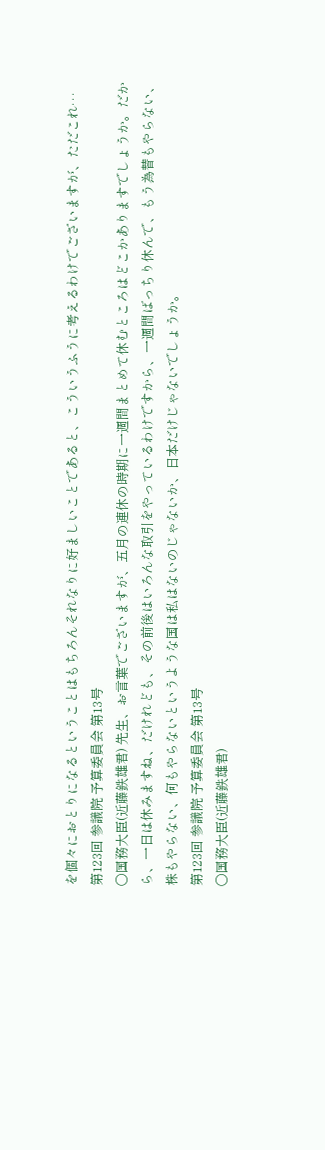を個々におとりになるということはもちろんそれなりに好ましいことであると、こういうふうに考えるわけでございますが、ただこれ…
第123回 参議院 予算委員会 第13号
○国務大臣(近藤鉄雄君) 先生、お言葉でございますが、五月の連休の時期に一週間まとめて休むところはどこかありますでしょうか。だから、一日は休みますね、だけれども、その前後はいろんな取引をやっているわけですから、一週間ばっちり休んで、もう為替もやらない、株もやらない、何もやらないというような国は私はないのじゃないか、日本だけじゃないでしょうか。
第123回 参議院 予算委員会 第13号
○国務大臣(近藤鉄雄君)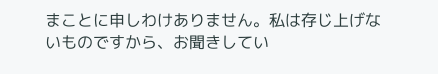まことに申しわけありません。私は存じ上げないものですから、お聞きしてい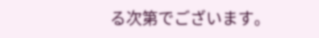る次第でございます。